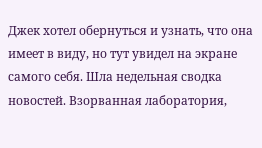Джек хотел обернуться и узнать, что она имеет в виду, но тут увидел на экране самого себя. Шла недельная сводка новостей. Взорванная лаборатория,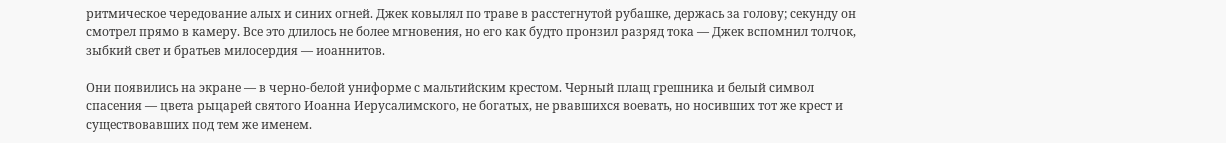ритмическое чередование алых и синих огней. Джек ковылял по траве в расстегнутой рубашке, держась за голову; секунду он смотрел прямо в камеру. Все это длилось не более мгновения, но его как будто пронзил разряд тока — Джек вспомнил толчок, зыбкий свет и братьев милосердия — иоаннитов.

Они появились на экране — в черно-белой униформе с мальтийским крестом. Черный плащ грешника и белый символ спасения — цвета рыцарей святого Иоанна Иерусалимского, не богатых, не рвавшихся воевать, но носивших тот же крест и существовавших под тем же именем.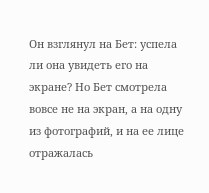Он взглянул на Бет: успела ли она увидеть его на экране? Но Бет смотрела вовсе не на экран, а на одну из фотографий, и на ее лице отражалась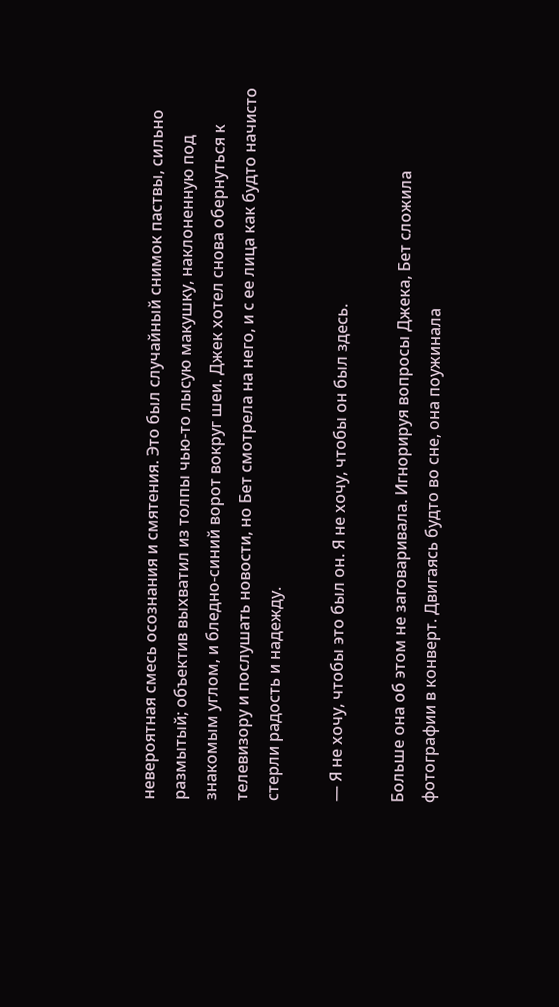невероятная смесь осознания и смятения. Это был случайный снимок паствы, сильно размытый; объектив выхватил из толпы чью-то лысую макушку, наклоненную под знакомым углом, и бледно-синий ворот вокруг шеи. Джек хотел снова обернуться к телевизору и послушать новости, но Бет смотрела на него, и с ее лица как будто начисто стерли радость и надежду.

— Я не хочу, чтобы это был он. Я не хочу, чтобы он был здесь.

Больше она об этом не заговаривала. Игнорируя вопросы Джека, Бет сложила фотографии в конверт. Двигаясь будто во сне, она поужинала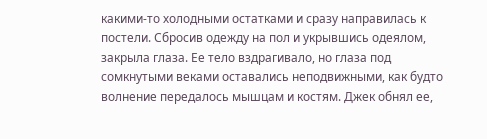какими-то холодными остатками и сразу направилась к постели. Сбросив одежду на пол и укрывшись одеялом, закрыла глаза. Ее тело вздрагивало, но глаза под сомкнутыми веками оставались неподвижными, как будто волнение передалось мышцам и костям. Джек обнял ее,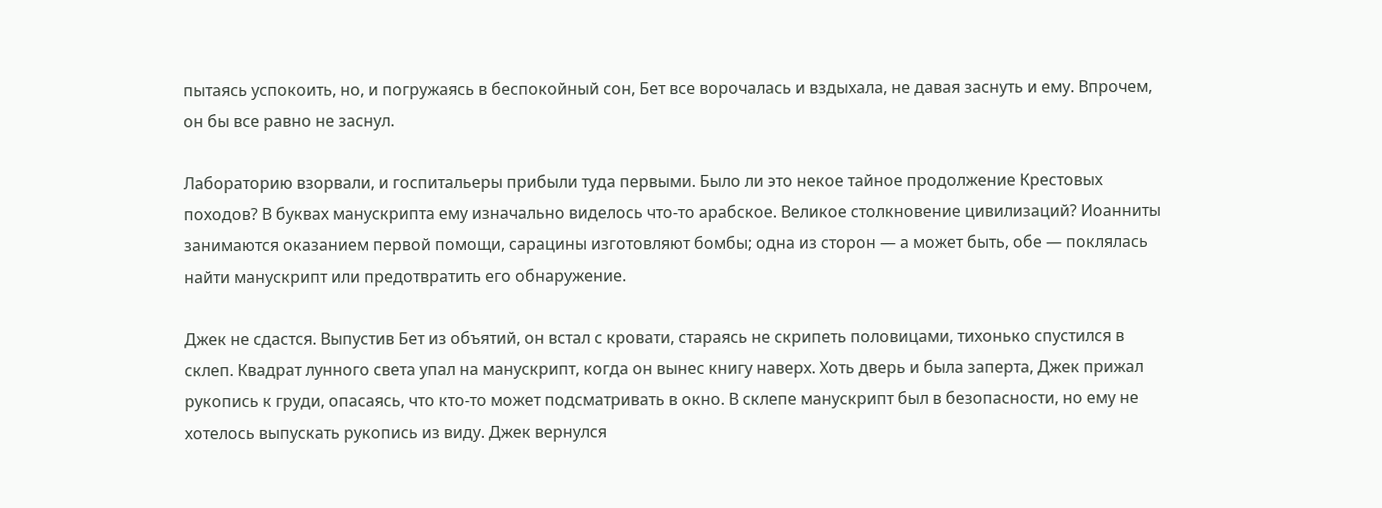пытаясь успокоить, но, и погружаясь в беспокойный сон, Бет все ворочалась и вздыхала, не давая заснуть и ему. Впрочем, он бы все равно не заснул.

Лабораторию взорвали, и госпитальеры прибыли туда первыми. Было ли это некое тайное продолжение Крестовых походов? В буквах манускрипта ему изначально виделось что-то арабское. Великое столкновение цивилизаций? Иоанниты занимаются оказанием первой помощи, сарацины изготовляют бомбы; одна из сторон — а может быть, обе — поклялась найти манускрипт или предотвратить его обнаружение.

Джек не сдастся. Выпустив Бет из объятий, он встал с кровати, стараясь не скрипеть половицами, тихонько спустился в склеп. Квадрат лунного света упал на манускрипт, когда он вынес книгу наверх. Хоть дверь и была заперта, Джек прижал рукопись к груди, опасаясь, что кто-то может подсматривать в окно. В склепе манускрипт был в безопасности, но ему не хотелось выпускать рукопись из виду. Джек вернулся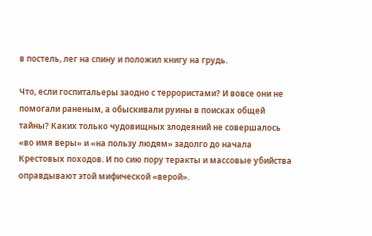в постель, лег на спину и положил книгу на грудь.

Что, если госпитальеры заодно с террористами? И вовсе они не помогали раненым, а обыскивали руины в поисках общей тайны? Каких только чудовищных злодеяний не совершалось «во имя веры» и «на пользу людям» задолго до начала Крестовых походов. И по сию пору теракты и массовые убийства оправдывают этой мифической «верой».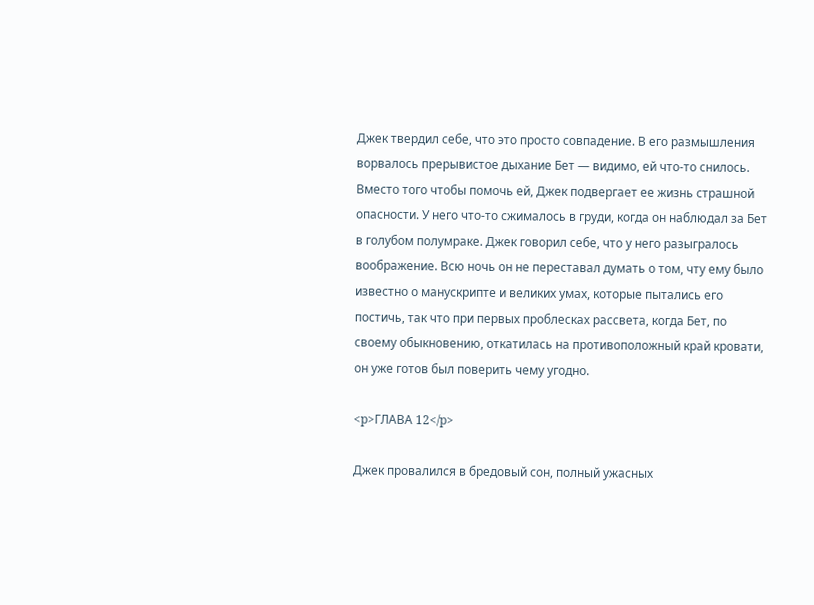Джек твердил себе, что это просто совпадение. В его размышления ворвалось прерывистое дыхание Бет — видимо, ей что-то снилось. Вместо того чтобы помочь ей, Джек подвергает ее жизнь страшной опасности. У него что-то сжималось в груди, когда он наблюдал за Бет в голубом полумраке. Джек говорил себе, что у него разыгралось воображение. Всю ночь он не переставал думать о том, чту ему было известно о манускрипте и великих умах, которые пытались его постичь, так что при первых проблесках рассвета, когда Бет, по своему обыкновению, откатилась на противоположный край кровати, он уже готов был поверить чему угодно.

<p>ГЛАВА 12</p>

Джек провалился в бредовый сон, полный ужасных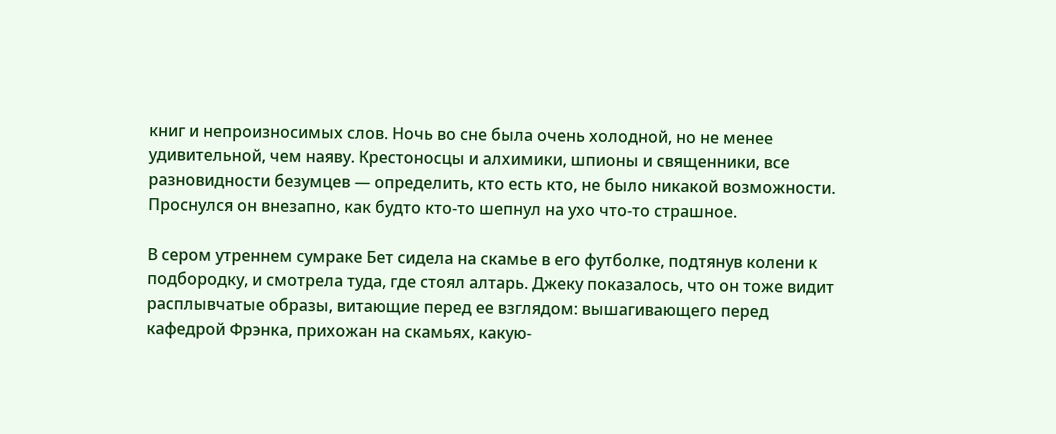книг и непроизносимых слов. Ночь во сне была очень холодной, но не менее удивительной, чем наяву. Крестоносцы и алхимики, шпионы и священники, все разновидности безумцев — определить, кто есть кто, не было никакой возможности. Проснулся он внезапно, как будто кто-то шепнул на ухо что-то страшное.

В сером утреннем сумраке Бет сидела на скамье в его футболке, подтянув колени к подбородку, и смотрела туда, где стоял алтарь. Джеку показалось, что он тоже видит расплывчатые образы, витающие перед ее взглядом: вышагивающего перед кафедрой Фрэнка, прихожан на скамьях, какую-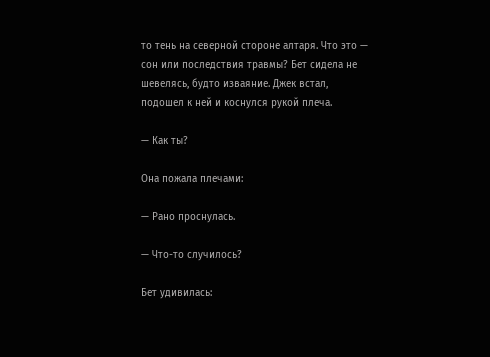то тень на северной стороне алтаря. Что это — сон или последствия травмы? Бет сидела не шевелясь, будто изваяние. Джек встал, подошел к ней и коснулся рукой плеча.

— Как ты?

Она пожала плечами:

— Рано проснулась.

— Что-то случилось?

Бет удивилась: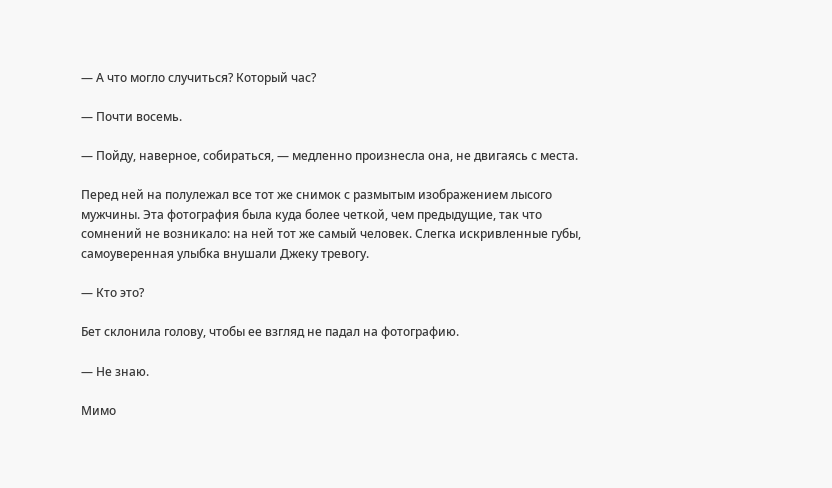— А что могло случиться? Который час?

— Почти восемь.

— Пойду, наверное, собираться, — медленно произнесла она, не двигаясь с места.

Перед ней на полулежал все тот же снимок с размытым изображением лысого мужчины. Эта фотография была куда более четкой, чем предыдущие, так что сомнений не возникало: на ней тот же самый человек. Слегка искривленные губы, самоуверенная улыбка внушали Джеку тревогу.

— Кто это?

Бет склонила голову, чтобы ее взгляд не падал на фотографию.

— Не знаю.

Мимо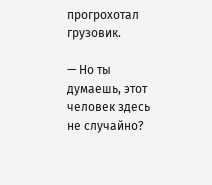прогрохотал грузовик.

— Но ты думаешь, этот человек здесь не случайно?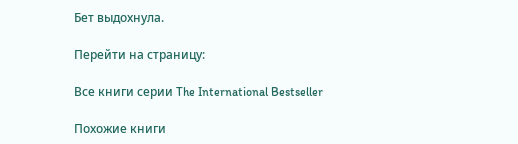Бет выдохнула.

Перейти на страницу:

Все книги серии The International Bestseller

Похожие книги